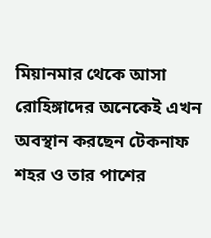মিয়ানমার থেকে আসা রোহিঙ্গাদের অনেকেই এখন অবস্থান করছেন টেকনাফ শহর ও তার পাশের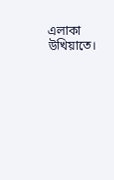এলাকা উখিয়াতে।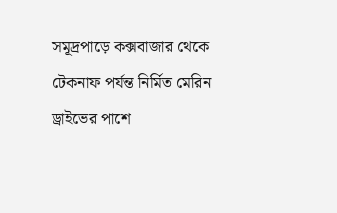সমূদ্রপাড়ে কক্সবাজার থেকে টেকনাফ পর্যন্ত নির্মিত মেরিন ড্রাইভের পাশে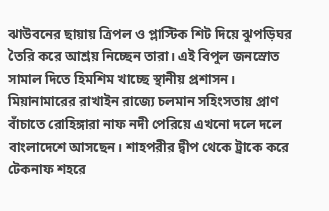ঝাউবনের ছায়ায় ত্রিপল ও প্লাস্টিক শিট দিয়ে ঝুপড়িঘর তৈরি করে আশ্রয় নিচ্ছেন তারা। এই বিপুল জনস্রোত সামাল দিতে হিমশিম খাচ্ছে স্থানীয় প্রশাসন।
মিয়ানামারের রাখাইন রাজ্যে চলমান সহিংসতায় প্রাণ বাঁচাতে রোহিঙ্গারা নাফ নদী পেরিয়ে এখনো দলে দলে বাংলাদেশে আসছেন। শাহপরীর দ্বীপ থেকে ট্রাকে করে টেকনাফ শহরে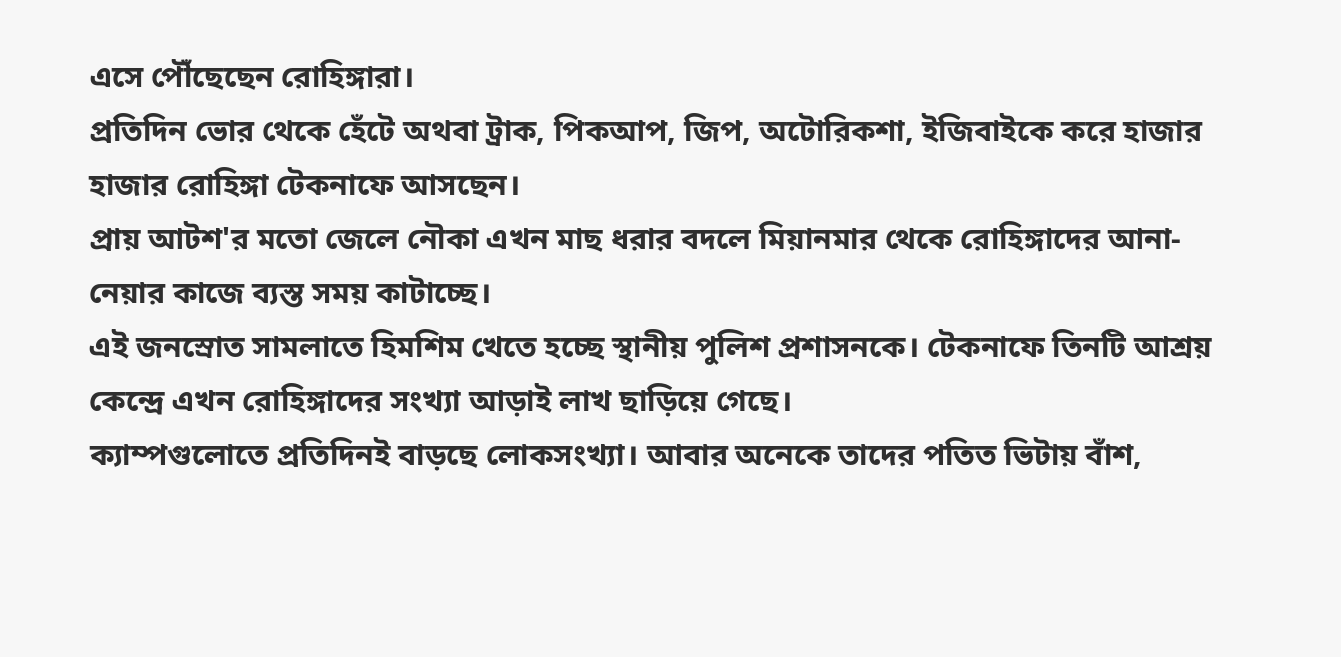এসে পৌঁছেছেন রোহিঙ্গারা।
প্রতিদিন ভোর থেকে হেঁটে অথবা ট্রাক, পিকআপ, জিপ, অটোরিকশা, ইজিবাইকে করে হাজার হাজার রোহিঙ্গা টেকনাফে আসছেন।
প্রায় আটশ'র মতো জেলে নৌকা এখন মাছ ধরার বদলে মিয়ানমার থেকে রোহিঙ্গাদের আনা-নেয়ার কাজে ব্যস্ত সময় কাটাচ্ছে।
এই জনস্রোত সামলাতে হিমশিম খেতে হচ্ছে স্থানীয় পুলিশ প্রশাসনকে। টেকনাফে তিনটি আশ্রয় কেন্দ্রে এখন রোহিঙ্গাদের সংখ্যা আড়াই লাখ ছাড়িয়ে গেছে।
ক্যাম্পগুলোতে প্রতিদিনই বাড়ছে লোকসংখ্যা। আবার অনেকে তাদের পতিত ভিটায় বাঁশ,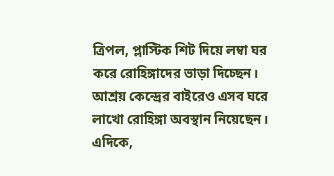ত্রিপল, প্লাস্টিক শিট দিয়ে লম্বা ঘর করে রোহিঙ্গাদের ভাড়া দিচ্ছেন। আশ্রয় কেন্দ্রের বাইরেও এসব ঘরে লাখো রোহিঙ্গা অবস্থান নিয়েছেন।
এদিকে,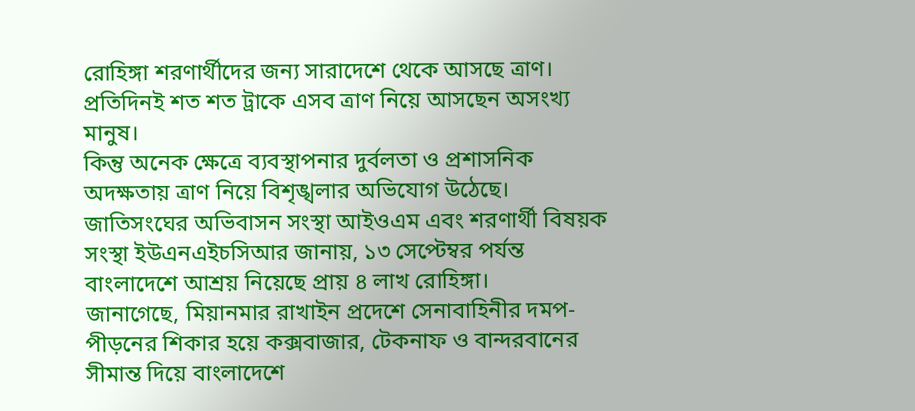রোহিঙ্গা শরণার্থীদের জন্য সারাদেশে থেকে আসছে ত্রাণ। প্রতিদিনই শত শত ট্রাকে এসব ত্রাণ নিয়ে আসছেন অসংখ্য মানুষ।
কিন্তু অনেক ক্ষেত্রে ব্যবস্থাপনার দুর্বলতা ও প্রশাসনিক অদক্ষতায় ত্রাণ নিয়ে বিশৃঙ্খলার অভিযোগ উঠেছে।
জাতিসংঘের অভিবাসন সংস্থা আইওএম এবং শরণার্থী বিষয়ক সংস্থা ইউএনএইচসিআর জানায়, ১৩ সেপ্টেম্বর পর্যন্ত বাংলাদেশে আশ্রয় নিয়েছে প্রায় ৪ লাখ রোহিঙ্গা।
জানাগেছে, মিয়ানমার রাখাইন প্রদেশে সেনাবাহিনীর দমপ-পীড়নের শিকার হয়ে কক্সবাজার, টেকনাফ ও বান্দরবানের সীমান্ত দিয়ে বাংলাদেশে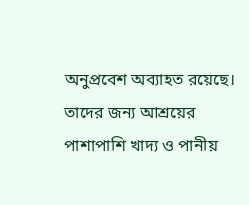অনুপ্রবেশ অব্যাহত রয়েছে।
তাদের জন্য আশ্রয়ের পাশাপাশি খাদ্য ও পানীয়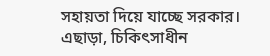সহায়তা দিয়ে যাচ্ছে সরকার।
এছাড়া, চিকিৎসাধীন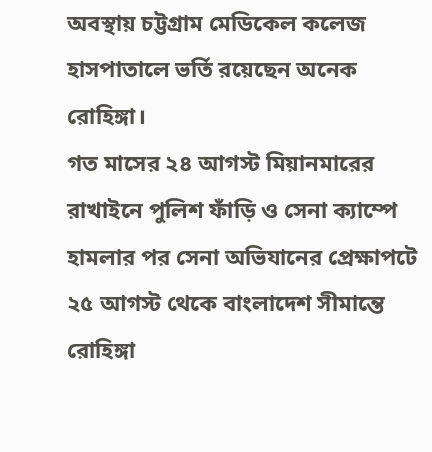অবস্থায় চট্টগ্রাম মেডিকেল কলেজ হাসপাতালে ভর্তি রয়েছেন অনেক রোহিঙ্গা।
গত মাসের ২৪ আগস্ট মিয়ানমারের রাখাইনে পুলিশ ফাঁড়ি ও সেনা ক্যাম্পে হামলার পর সেনা অভিযানের প্রেক্ষাপটে ২৫ আগস্ট থেকে বাংলাদেশ সীমান্তে রোহিঙ্গা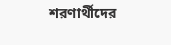শরণার্থীদের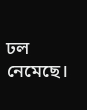ঢল নেমেছে।